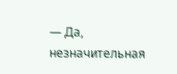— Да, незначительная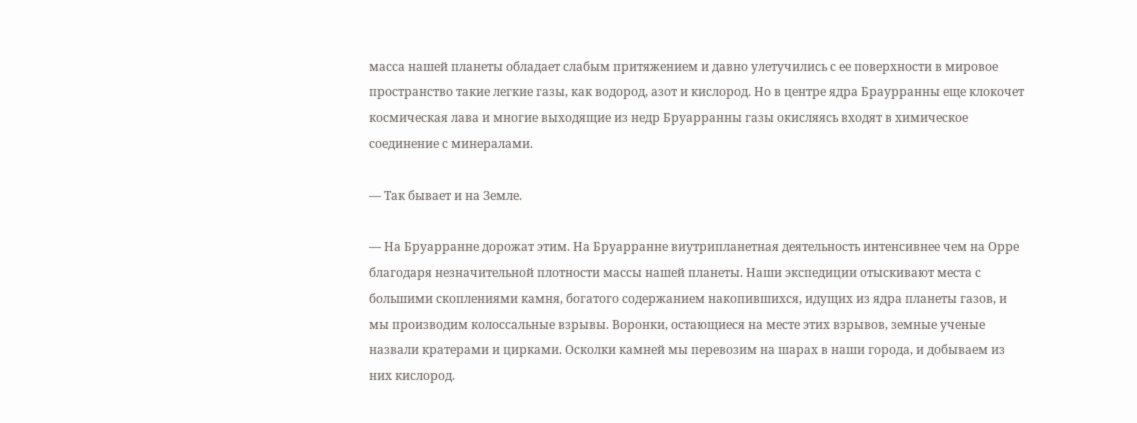масса нашей планеты обладает слабым притяжением и давно улетучились с ее поверхности в мировое пространство такие легкие газы, как водород, азот и кислород. Но в центре ядра Браурранны еще клокочет космическая лава и многие выходящие из недр Бруарранны газы окисляясь входят в химическое соединение с минералами.

— Так бывает и на Земле.

— На Бруарранне дорожат этим. На Бруарранне виутрипланетная деятельность интенсивнее чем на Орре благодаря незначительной плотности массы нашей планеты. Наши экспедиции отыскивают места с большими скоплениями камня, богатого содержанием накопившихся, идущих из ядра планеты газов, и мы производим колоссальные взрывы. Воронки, остающиеся на месте этих взрывов, земные ученые назвали кратерами и цирками. Осколки камней мы перевозим на шарах в наши города, и добываем из них кислород.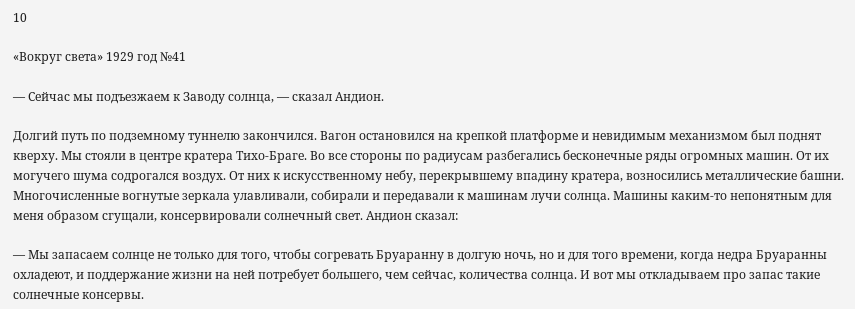10

«Вокруг света» 1929 год №41

— Сейчас мы подъезжаем к Заводу солнца, — сказал Андион.

Долгий путь по подземному туннелю закончился. Вагон остановился на крепкой платформе и невидимым механизмом был поднят кверху. Мы стояли в центре кратера Тихо-Браге. Во все стороны по радиусам разбегались бесконечные ряды огромных машин. От их могучего шума содрогался воздух. От них к искусственному небу, перекрывшему впадину кратера, возносились металлические башни. Многочисленные вогнутые зеркала улавливали, собирали и передавали к машинам лучи солнца. Машины каким-то непонятным для меня образом сгущали, консервировали солнечный свет. Андион сказал:

— Мы запасаем солнце не только для того, чтобы согревать Бруаранну в долгую ночь, но и для того времени, когда недра Бруаранны охладеют, и поддержание жизни на ней потребует большего, чем сейчас, количества солнца. И вот мы откладываем про запас такие солнечные консервы.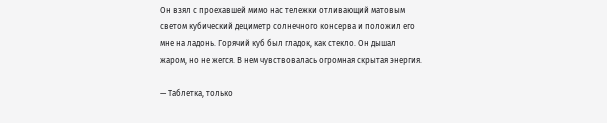Он взял с проехавшей мимо нас тележки отливающий матовым светом кубический дециметр солнечного консерва и положил его мне на ладонь. Горячий куб был гладок, как стекло. Он дышал жаром, но не жегся. В нем чувствовалась огромная скрытая энергия.

— Таблетка, только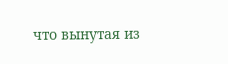что вынутая из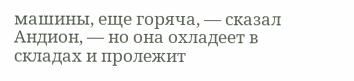машины, еще горяча, — сказал Андион, — но она охладеет в складах и пролежит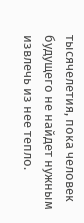тысячелетия, пока человек будущего не найдет нужным извлечь из нее тепло.